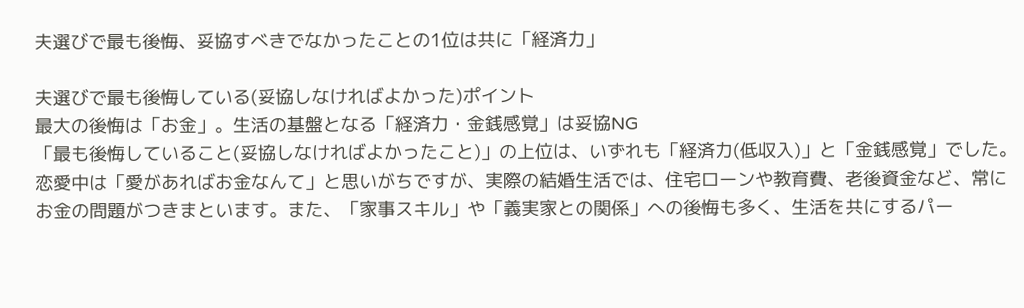夫選びで最も後悔、妥協すべきでなかったことの1位は共に「経済力」

夫選びで最も後悔している(妥協しなければよかった)ポイント
最大の後悔は「お金」。生活の基盤となる「経済力・金銭感覚」は妥協NG
「最も後悔していること(妥協しなければよかったこと)」の上位は、いずれも「経済力(低収入)」と「金銭感覚」でした。
恋愛中は「愛があればお金なんて」と思いがちですが、実際の結婚生活では、住宅ローンや教育費、老後資金など、常にお金の問題がつきまといます。また、「家事スキル」や「義実家との関係」への後悔も多く、生活を共にするパー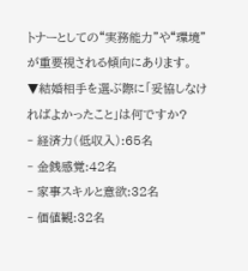トナーとしての“実務能力”や“環境”が重要視される傾向にあります。
▼結婚相手を選ぶ際に「妥協しなければよかったこと」は何ですか?
‐ 経済力(低収入):65名
‐ 金銭感覚:42名
‐ 家事スキルと意欲:32名
‐ 価値観:32名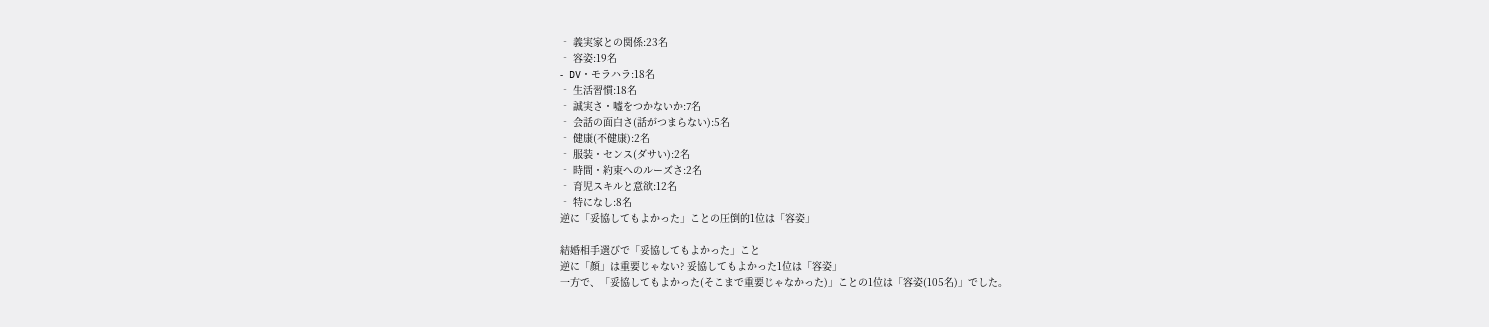‐ 義実家との関係:23名
‐ 容姿:19名
‐ DV・モラハラ:18名
‐ 生活習慣:18名
‐ 誠実さ・嘘をつかないか:7名
‐ 会話の面白さ(話がつまらない):5名
‐ 健康(不健康):2名
‐ 服装・センス(ダサい):2名
‐ 時間・約束へのルーズさ:2名
‐ 育児スキルと意欲:12名
‐ 特になし:8名
逆に「妥協してもよかった」ことの圧倒的1位は「容姿」

結婚相手選びで「妥協してもよかった」こと
逆に「顔」は重要じゃない? 妥協してもよかった1位は「容姿」
一方で、「妥協してもよかった(そこまで重要じゃなかった)」ことの1位は「容姿(105名)」でした。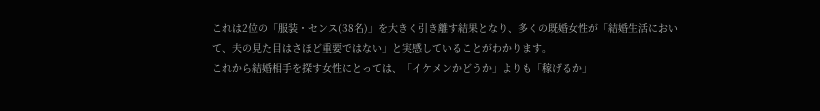これは2位の「服装・センス(38名)」を大きく引き離す結果となり、多くの既婚女性が「結婚生活において、夫の見た目はさほど重要ではない」と実感していることがわかります。
これから結婚相手を探す女性にとっては、「イケメンかどうか」よりも「稼げるか」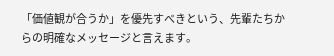「価値観が合うか」を優先すべきという、先輩たちからの明確なメッセージと言えます。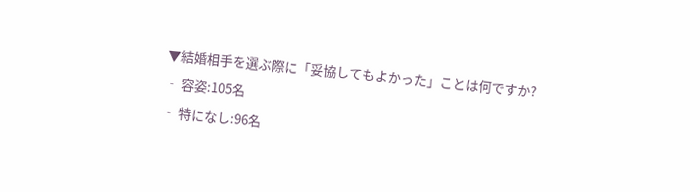▼結婚相手を選ぶ際に「妥協してもよかった」ことは何ですか?
‐ 容姿:105名
‐ 特になし:96名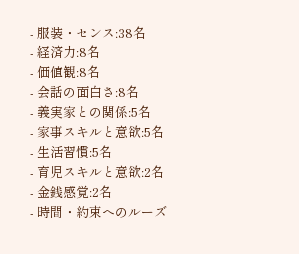‐ 服装・センス:38名
‐ 経済力:8名
‐ 価値観:8名
‐ 会話の面白さ:8名
‐ 義実家との関係:5名
‐ 家事スキルと意欲:5名
‐ 生活習慣:5名
‐ 育児スキルと意欲:2名
‐ 金銭感覚:2名
‐ 時間・約束へのルーズ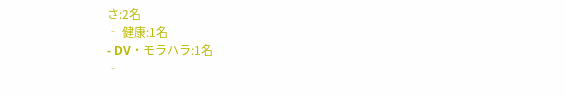さ:2名
‐ 健康:1名
‐ DV・モラハラ:1名
‐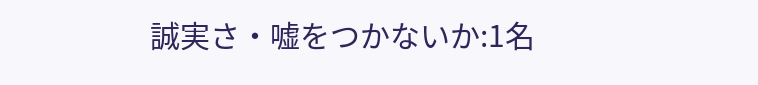誠実さ・嘘をつかないか:1名